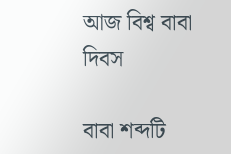আজ বিশ্ব বাবা দিবস

বাবা শব্দটি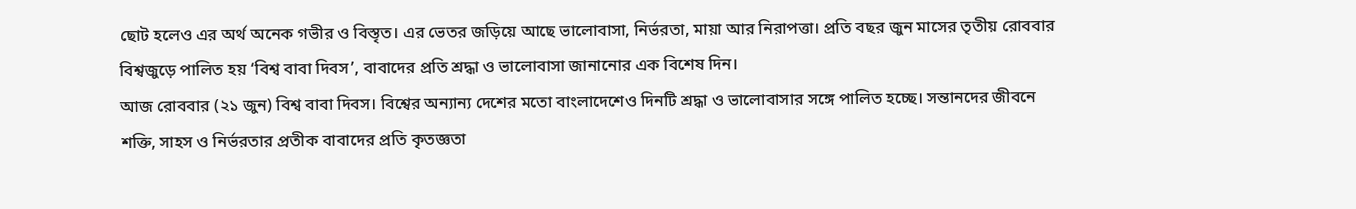ছোট হলেও এর অর্থ অনেক গভীর ও বিস্তৃত। এর ভেতর জড়িয়ে আছে ভালোবাসা, নির্ভরতা, মায়া আর নিরাপত্তা। প্রতি বছর জুন মাসের তৃতীয় রোববার বিশ্বজুড়ে পালিত হয় ‘বিশ্ব বাবা দিবস’, বাবাদের প্রতি শ্রদ্ধা ও ভালোবাসা জানানোর এক বিশেষ দিন।
আজ রোববার (২১ জুন) বিশ্ব বাবা দিবস। বিশ্বের অন্যান্য দেশের মতো বাংলাদেশেও দিনটি শ্রদ্ধা ও ভালোবাসার সঙ্গে পালিত হচ্ছে। সন্তানদের জীবনে শক্তি, সাহস ও নির্ভরতার প্রতীক বাবাদের প্রতি কৃতজ্ঞতা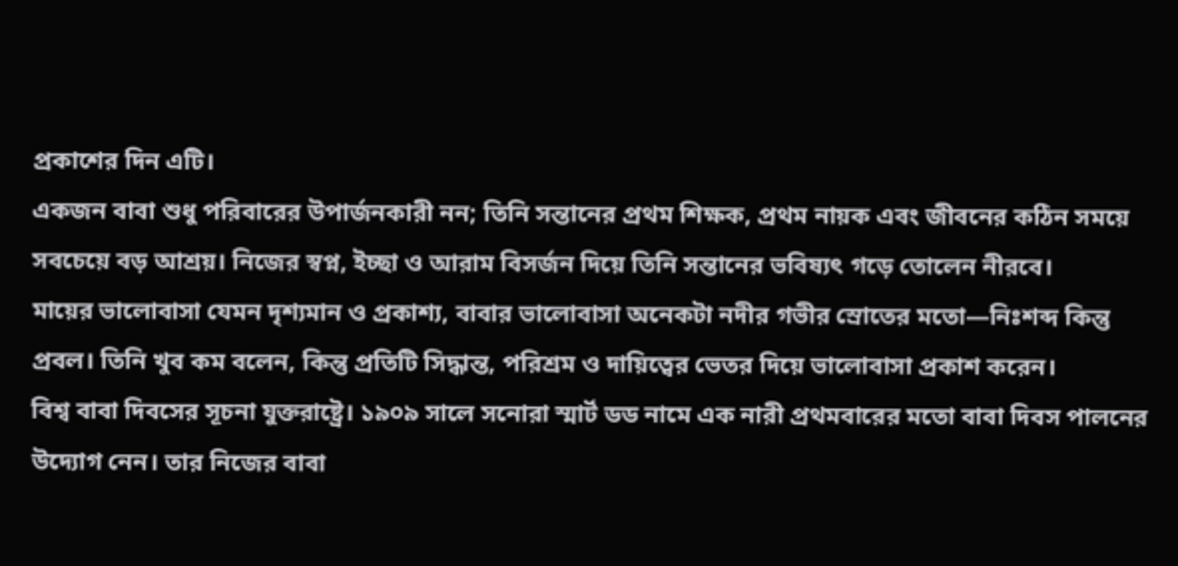প্রকাশের দিন এটি।
একজন বাবা শুধু পরিবারের উপার্জনকারী নন; তিনি সন্তানের প্রথম শিক্ষক, প্রথম নায়ক এবং জীবনের কঠিন সময়ে সবচেয়ে বড় আশ্রয়। নিজের স্বপ্ন, ইচ্ছা ও আরাম বিসর্জন দিয়ে তিনি সন্তানের ভবিষ্যৎ গড়ে তোলেন নীরবে।
মায়ের ভালোবাসা যেমন দৃশ্যমান ও প্রকাশ্য, বাবার ভালোবাসা অনেকটা নদীর গভীর স্রোতের মতো—নিঃশব্দ কিন্তু প্রবল। তিনি খুব কম বলেন, কিন্তু প্রতিটি সিদ্ধান্ত, পরিশ্রম ও দায়িত্বের ভেতর দিয়ে ভালোবাসা প্রকাশ করেন।
বিশ্ব বাবা দিবসের সূচনা যুক্তরাষ্ট্রে। ১৯০৯ সালে সনোরা স্মার্ট ডড নামে এক নারী প্রথমবারের মতো বাবা দিবস পালনের উদ্যোগ নেন। তার নিজের বাবা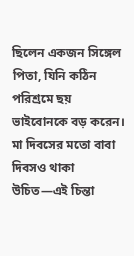ছিলেন একজন সিঙ্গেল পিতা, যিনি কঠিন পরিশ্রমে ছয় ভাইবোনকে বড় করেন।
মা দিবসের মতো বাবা দিবসও থাকা উচিত—এই চিন্তা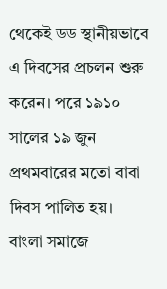থেকেই ডড স্থানীয়ভাবে এ দিবসের প্রচলন শুরু করেন। পরে ১৯১০ সালের ১৯ জুন প্রথমবারের মতো বাবা দিবস পালিত হয়।
বাংলা সমাজে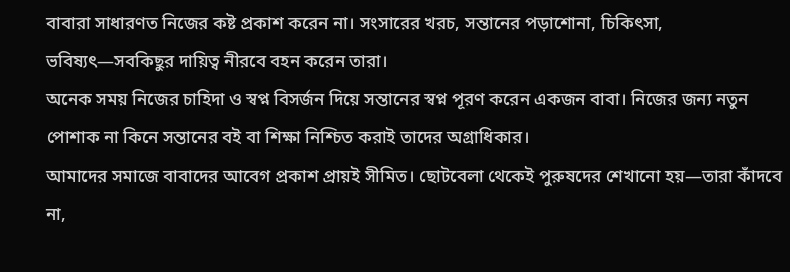বাবারা সাধারণত নিজের কষ্ট প্রকাশ করেন না। সংসারের খরচ, সন্তানের পড়াশোনা, চিকিৎসা, ভবিষ্যৎ—সবকিছুর দায়িত্ব নীরবে বহন করেন তারা।
অনেক সময় নিজের চাহিদা ও স্বপ্ন বিসর্জন দিয়ে সন্তানের স্বপ্ন পূরণ করেন একজন বাবা। নিজের জন্য নতুন পোশাক না কিনে সন্তানের বই বা শিক্ষা নিশ্চিত করাই তাদের অগ্রাধিকার।
আমাদের সমাজে বাবাদের আবেগ প্রকাশ প্রায়ই সীমিত। ছোটবেলা থেকেই পুরুষদের শেখানো হয়—তারা কাঁদবে না,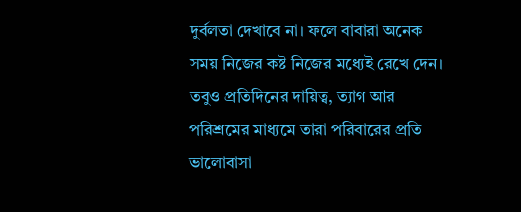দুর্বলতা দেখাবে না। ফলে বাবারা অনেক সময় নিজের কষ্ট নিজের মধ্যেই রেখে দেন।
তবুও প্রতিদিনের দায়িত্ব, ত্যাগ আর পরিশ্রমের মাধ্যমে তারা পরিবারের প্রতি ভালোবাসা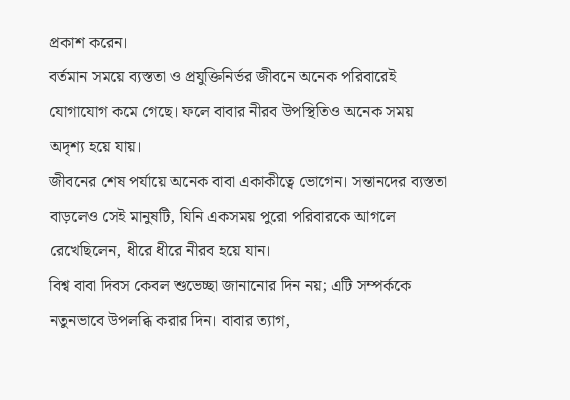প্রকাশ করেন।
বর্তমান সময়ে ব্যস্ততা ও প্রযুক্তিনির্ভর জীবনে অনেক পরিবারেই যোগাযোগ কমে গেছে। ফলে বাবার নীরব উপস্থিতিও অনেক সময় অদৃশ্য হয়ে যায়।
জীবনের শেষ পর্যায়ে অনেক বাবা একাকীত্বে ভোগেন। সন্তানদের ব্যস্ততা বাড়লেও সেই মানুষটি, যিনি একসময় পুরো পরিবারকে আগলে রেখেছিলেন, ধীরে ধীরে নীরব হয়ে যান।
বিশ্ব বাবা দিবস কেবল শুভেচ্ছা জানানোর দিন নয়; এটি সম্পর্ককে নতুনভাবে উপলব্ধি করার দিন। বাবার ত্যাগ,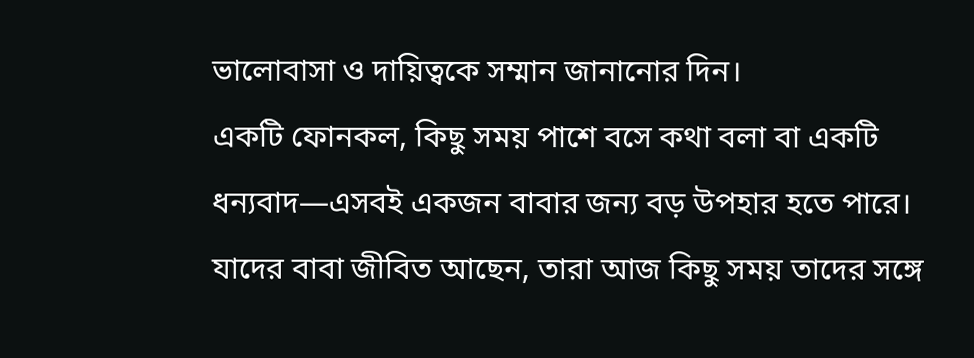ভালোবাসা ও দায়িত্বকে সম্মান জানানোর দিন।
একটি ফোনকল, কিছু সময় পাশে বসে কথা বলা বা একটি ধন্যবাদ—এসবই একজন বাবার জন্য বড় উপহার হতে পারে।
যাদের বাবা জীবিত আছেন, তারা আজ কিছু সময় তাদের সঙ্গে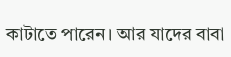কাটাতে পারেন। আর যাদের বাবা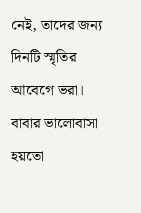নেই, তাদের জন্য দিনটি স্মৃতির আবেগে ভরা।
বাবার ভালোবাসা হয়তো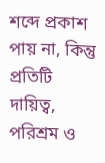শব্দে প্রকাশ পায় না, কিন্তু প্রতিটি দায়িত্ব, পরিশ্রম ও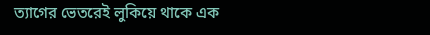ত্যাগের ভেতরেই লুকিয়ে থাকে এক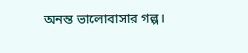অনন্ত ভালোবাসার গল্প।